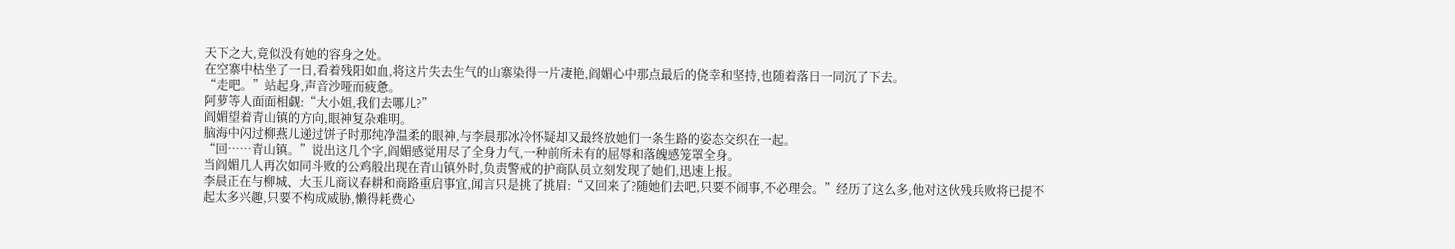天下之大,竟似没有她的容身之处。
在空寨中枯坐了一日,看着残阳如血,将这片失去生气的山寨染得一片凄艳,阎媚心中那点最后的侥幸和坚持,也随着落日一同沉了下去。
“走吧。”站起身,声音沙哑而疲惫。
阿萝等人面面相觑:“大小姐,我们去哪儿?”
阎媚望着青山镇的方向,眼神复杂难明。
脑海中闪过柳燕儿递过饼子时那纯净温柔的眼神,与李晨那冰冷怀疑却又最终放她们一条生路的姿态交织在一起。
“回……青山镇。”说出这几个字,阎媚感觉用尽了全身力气,一种前所未有的屈辱和落魄感笼罩全身。
当阎媚几人再次如同斗败的公鸡般出现在青山镇外时,负责警戒的护商队员立刻发现了她们,迅速上报。
李晨正在与柳城、大玉儿商议春耕和商路重启事宜,闻言只是挑了挑眉:“又回来了?随她们去吧,只要不闹事,不必理会。”经历了这么多,他对这伙残兵败将已提不起太多兴趣,只要不构成威胁,懒得耗费心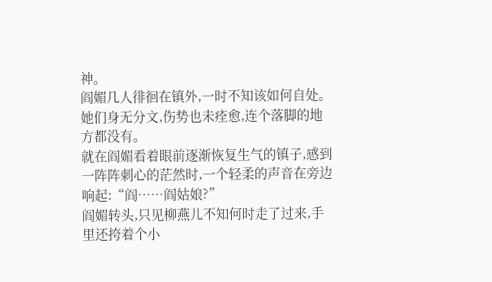神。
阎媚几人徘徊在镇外,一时不知该如何自处。
她们身无分文,伤势也未痊愈,连个落脚的地方都没有。
就在阎媚看着眼前逐渐恢复生气的镇子,感到一阵阵刺心的茫然时,一个轻柔的声音在旁边响起:“阎……阎姑娘?”
阎媚转头,只见柳燕儿不知何时走了过来,手里还挎着个小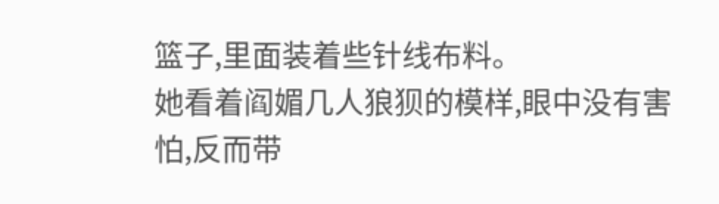篮子,里面装着些针线布料。
她看着阎媚几人狼狈的模样,眼中没有害怕,反而带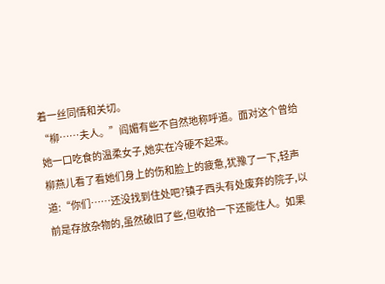着一丝同情和关切。
“柳……夫人。”阎媚有些不自然地称呼道。面对这个曾给她一口吃食的温柔女子,她实在冷硬不起来。
柳燕儿看了看她们身上的伤和脸上的疲惫,犹豫了一下,轻声道:“你们……还没找到住处吧?镇子西头有处废弃的院子,以前是存放杂物的,虽然破旧了些,但收拾一下还能住人。如果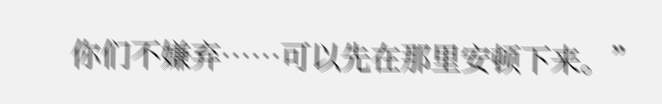你们不嫌弃……可以先在那里安顿下来。”